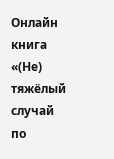Онлайн книга «(Не) тяжёлый случай по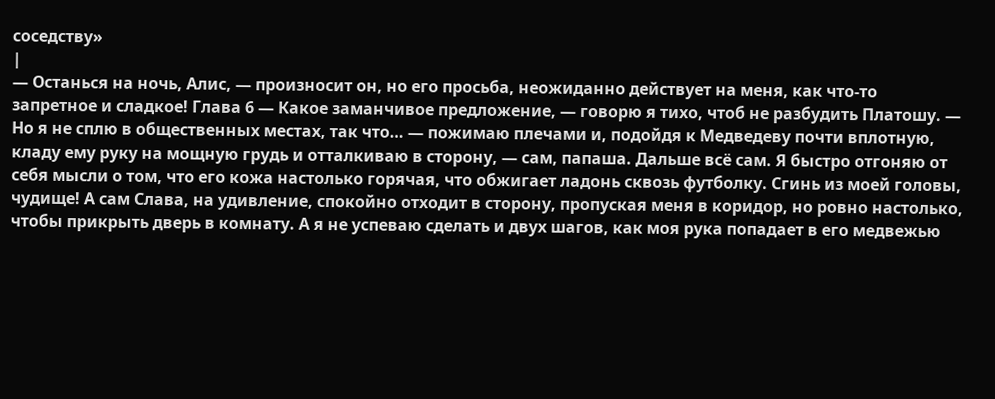соседству»
|
— Останься на ночь, Алис, — произносит он, но его просьба, неожиданно действует на меня, как что-то запретное и сладкое! Глава 6 — Какое заманчивое предложение, — говорю я тихо, чтоб не разбудить Платошу. — Но я не сплю в общественных местах, так что… — пожимаю плечами и, подойдя к Медведеву почти вплотную, кладу ему руку на мощную грудь и отталкиваю в сторону, — сам, папаша. Дальше всё сам. Я быстро отгоняю от себя мысли о том, что его кожа настолько горячая, что обжигает ладонь сквозь футболку. Сгинь из моей головы, чудище! А сам Слава, на удивление, спокойно отходит в сторону, пропуская меня в коридор, но ровно настолько, чтобы прикрыть дверь в комнату. А я не успеваю сделать и двух шагов, как моя рука попадает в его медвежью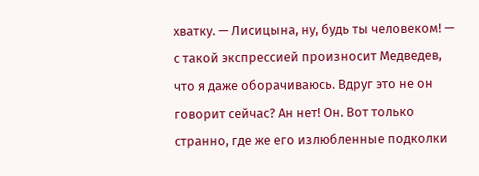хватку. — Лисицына, ну, будь ты человеком! — с такой экспрессией произносит Медведев, что я даже оборачиваюсь. Вдруг это не он говорит сейчас? Ан нет! Он. Вот только странно, где же его излюбленные подколки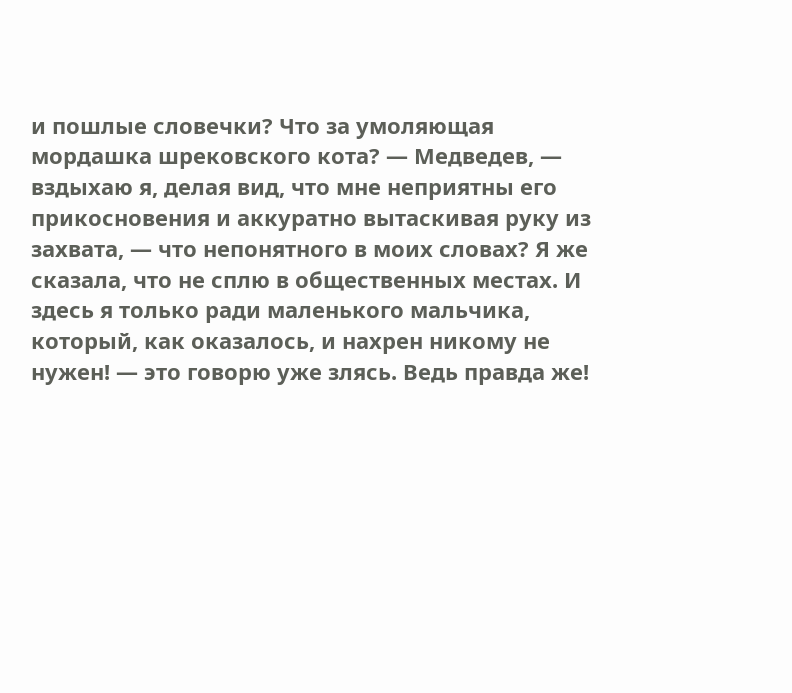и пошлые словечки? Что за умоляющая мордашка шрековского кота? — Медведев, — вздыхаю я, делая вид, что мне неприятны его прикосновения и аккуратно вытаскивая руку из захвата, — что непонятного в моих словах? Я же сказала, что не сплю в общественных местах. И здесь я только ради маленького мальчика, который, как оказалось, и нахрен никому не нужен! — это говорю уже злясь. Ведь правда же!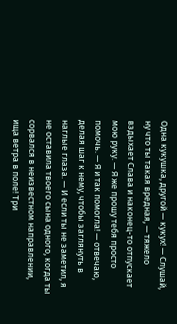Одна кукушка, другой — кукух! — Слушай, ну что ты такая вредная, — тяжело вздыхает Слава и наконец-то отпускает мою руку. — Я же прошу тебя просто помочь. — Я и так помогла! — отвечаю, делая шаг к нему, чтобы заглянуть в наглые глаза. — И если ты не заметил, я не оставила твоего сына одного, когда ты сорвался в неизвестном направлении, ища ветра в поле! Три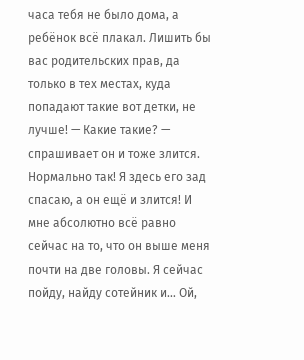часа тебя не было дома, а ребёнок всё плакал. Лишить бы вас родительских прав, да только в тех местах, куда попадают такие вот детки, не лучше! — Какие такие? — спрашивает он и тоже злится. Нормально так! Я здесь его зад спасаю, а он ещё и злится! И мне абсолютно всё равно сейчас на то, что он выше меня почти на две головы. Я сейчас пойду, найду сотейник и… Ой,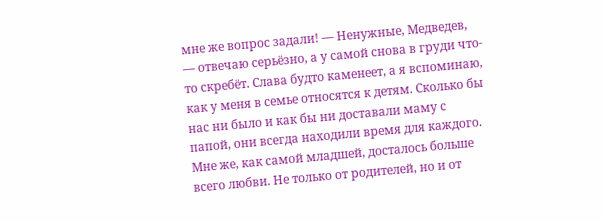мне же вопрос задали! — Ненужные, Медведев, — отвечаю серьёзно, а у самой снова в груди что-то скребёт. Слава будто каменеет, а я вспоминаю, как у меня в семье относятся к детям. Сколько бы нас ни было и как бы ни доставали маму с папой, они всегда находили время для каждого. Мне же, как самой младшей, досталось больше всего любви. Не только от родителей, но и от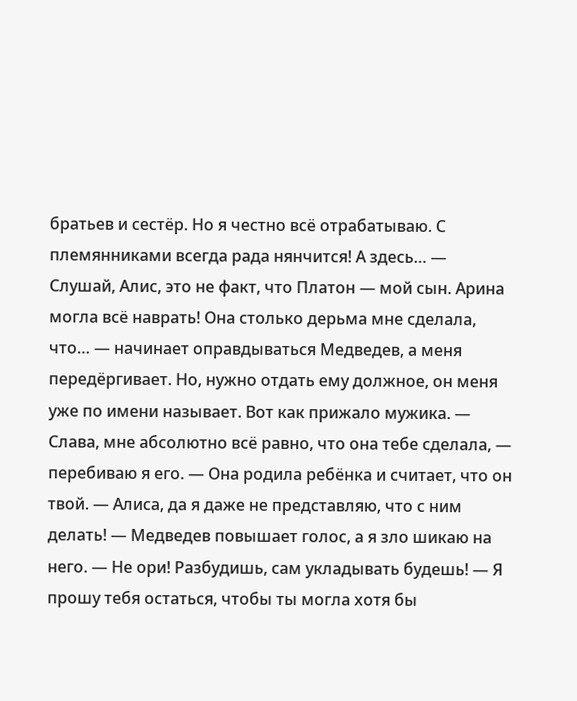братьев и сестёр. Но я честно всё отрабатываю. С племянниками всегда рада нянчится! А здесь… — Слушай, Алис, это не факт, что Платон — мой сын. Арина могла всё наврать! Она столько дерьма мне сделала, что… — начинает оправдываться Медведев, а меня передёргивает. Но, нужно отдать ему должное, он меня уже по имени называет. Вот как прижало мужика. — Слава, мне абсолютно всё равно, что она тебе сделала, — перебиваю я его. — Она родила ребёнка и считает, что он твой. — Алиса, да я даже не представляю, что с ним делать! — Медведев повышает голос, а я зло шикаю на него. — Не ори! Разбудишь, сам укладывать будешь! — Я прошу тебя остаться, чтобы ты могла хотя бы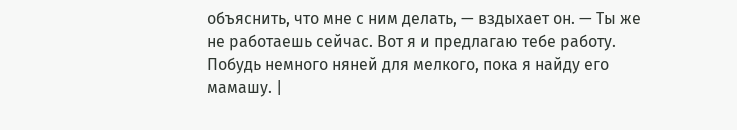объяснить, что мне с ним делать, — вздыхает он. — Ты же не работаешь сейчас. Вот я и предлагаю тебе работу. Побудь немного няней для мелкого, пока я найду его мамашу. |